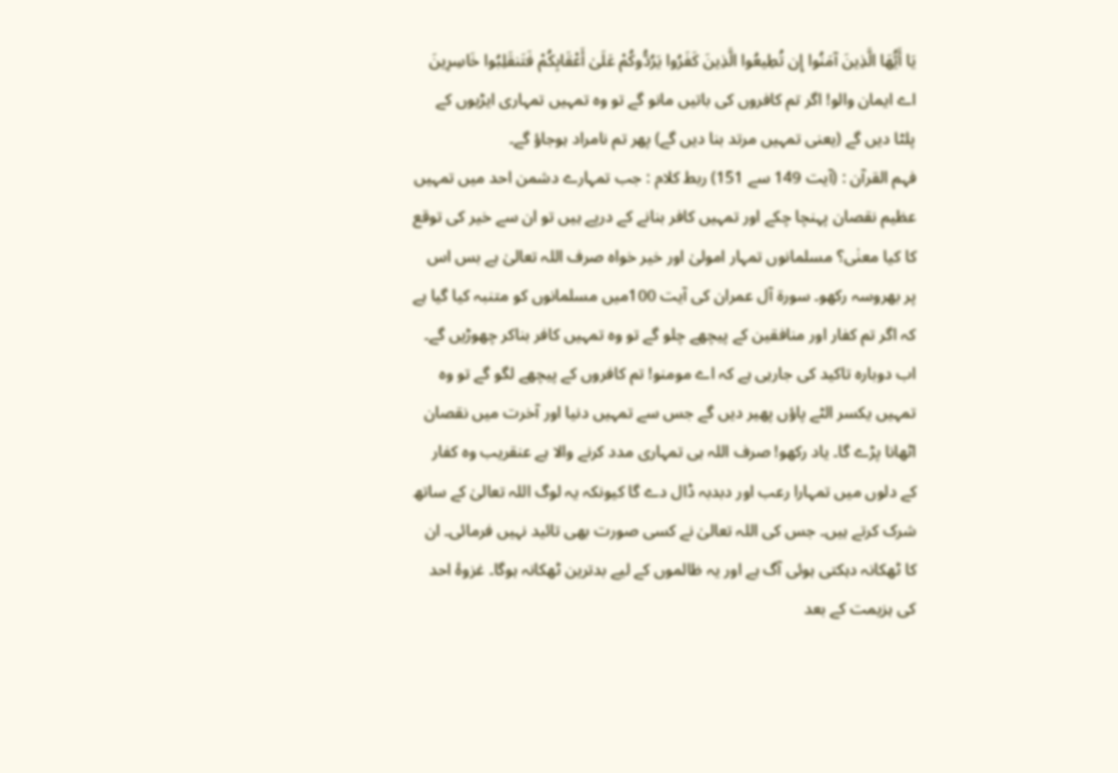يَا أَيُّهَا الَّذِينَ آمَنُوا إِن تُطِيعُوا الَّذِينَ كَفَرُوا يَرُدُّوكُمْ عَلَىٰ أَعْقَابِكُمْ فَتَنقَلِبُوا خَاسِرِينَ
اے ایمان والو! اگر تم کافروں کی باتیں مانو گے تو وہ تمہیں تمہاری ایڑیوں کے پلٹا دیں گے (یعنی تمہیں مرتد بنا دیں گے) پھر تم نامراد ہوجاؤ گے۔
فہم القرآن : (آیت 149 سے 151) ربط کلام : جب تمہارے دشمن احد میں تمہیں عظیم نقصان پہنچا چکے اور تمہیں کافر بنانے کے درپے ہیں تو ان سے خیر کی توقع کا کیا معنٰی؟ مسلمانوں تمہار امولیٰ اور خیر خواہ صرف اللہ تعالیٰ ہے بس اس پر بھروسہ رکھو۔ سورۃ آل عمران کی آیت 100میں مسلمانوں کو متنبہ کیا گیا ہے کہ اگر تم کفار اور منافقین کے پیچھے چلو گے تو وہ تمہیں کافر بناکر چھوڑیں گے۔ اب دوبارہ تاکید کی جارہی ہے کہ اے مومنو! تم کافروں کے پیچھے لگو گے تو وہ تمہیں یکسر الٹے پاؤں پھیر دیں گے جس سے تمہیں دنیا اور آخرت میں نقصان اٹھانا پڑے گا۔ یاد رکھو! صرف اللہ ہی تمہاری مدد کرنے والا ہے عنقریب وہ کفار کے دلوں میں تمہارا رعب اور دبدبہ ڈال دے گا کیونکہ یہ لوگ اللہ تعالیٰ کے ساتھ شرک کرتے ہیں۔ جس کی اللہ تعالیٰ نے کسی صورت بھی تائید نہیں فرمائی۔ ان کا ٹھکانہ دہکتی ہوئی آگ ہے اور یہ ظالموں کے لیے بدترین ٹھکانہ ہوگا۔ غزوۂ احد کی ہزیمت کے بعد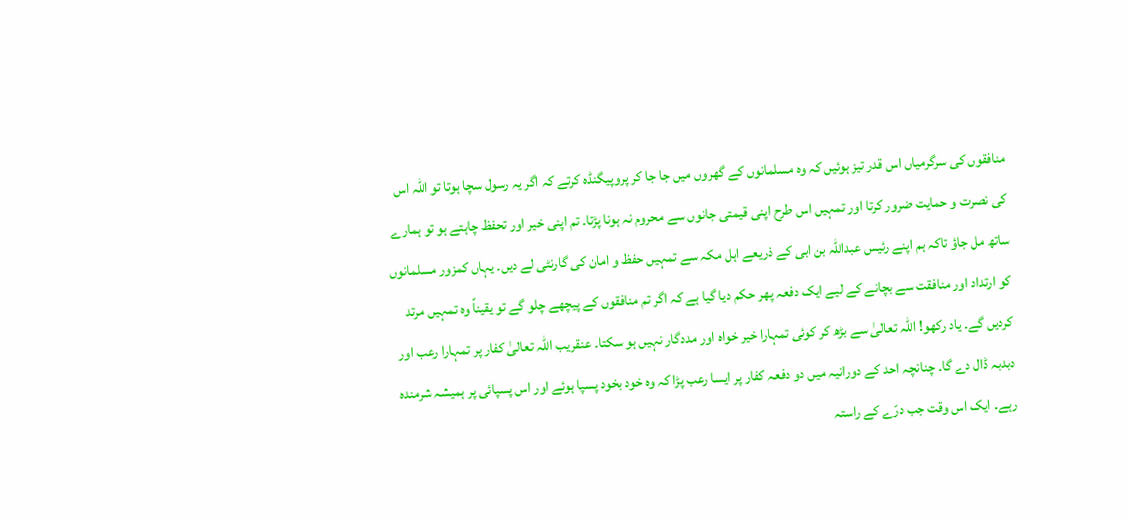منافقوں کی سرگرمیاں اس قدر تیز ہوئیں کہ وہ مسلمانوں کے گھروں میں جا جا کر پروپیگنڈہ کرتے کہ اگر یہ رسول سچا ہوتا تو اللہ اس کی نصرت و حمایت ضرور کرتا اور تمہیں اس طرح اپنی قیمتی جانوں سے محروم نہ ہونا پڑتا۔ تم اپنی خیر اور تحفظ چاہتے ہو تو ہمارے ساتھ مل جاؤ تاکہ ہم اپنے رئیس عبداللہ بن ابی کے ذریعے اہل مکہ سے تمہیں حفظ و امان کی گارنٹی لے دیں۔ یہاں کمزور مسلمانوں کو ارتداد اور منافقت سے بچانے کے لیے ایک دفعہ پھر حکم دیا گیا ہے کہ اگر تم منافقوں کے پیچھے چلو گے تو یقیناً وہ تمہیں مرتد کردیں گے۔ یاد رکھو! اللہ تعالیٰ سے بڑھ کر کوئی تمہارا خیر خواہ اور مددگار نہیں ہو سکتا۔ عنقریب اللہ تعالیٰ کفار پر تمہارا رعب اور دبدبہ ڈال دے گا۔ چنانچہ احد کے دورانیہ میں دو دفعہ کفار پر ایسا رعب پڑا کہ وہ خود بخود پسپا ہوئے اور اس پسپائی پر ہمیشہ شرمندہ رہے۔ ایک اس وقت جب درّے کے راستہ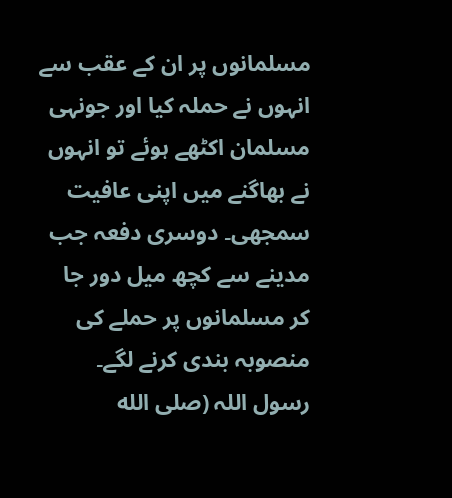مسلمانوں پر ان کے عقب سے انہوں نے حملہ کیا اور جونہی مسلمان اکٹھے ہوئے تو انہوں نے بھاگنے میں اپنی عافیت سمجھی۔ دوسری دفعہ جب مدینے سے کچھ میل دور جا کر مسلمانوں پر حملے کی منصوبہ بندی کرنے لگے۔ رسول اللہ (صلى الله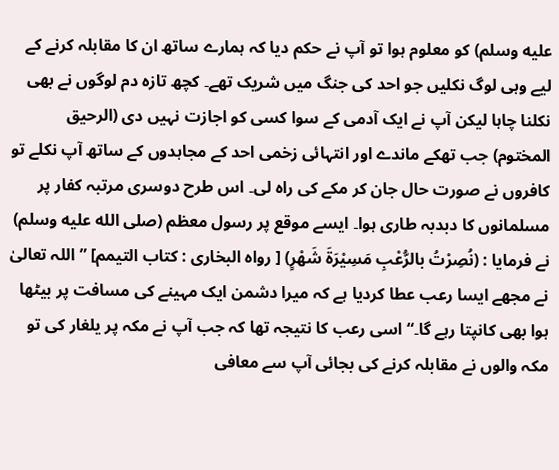عليه وسلم) کو معلوم ہوا تو آپ نے حکم دیا کہ ہمارے ساتھ ان کا مقابلہ کرنے کے لیے وہی لوگ نکلیں جو احد کی جنگ میں شریک تھے۔ کچھ تازہ دم لوگوں نے بھی نکلنا چاہا لیکن آپ نے ایک آدمی کے سوا کسی کو اجازت نہیں دی (الرحیق المختوم) جب تھکے ماندے اور انتہائی زخمی احد کے مجاہدوں کے ساتھ آپ نکلے تو کافروں نے صورت حال جان کر مکے کی راہ لی۔ اس طرح دوسری مرتبہ کفار پر مسلمانوں کا دبدبہ طاری ہوا۔ ایسے موقع پر رسول معظم (صلى الله عليه وسلم) نے فرمایا : (نُصِرْتُ بالرُّعْبِ مَسِیْرَۃَ شَھْرٍ) [ رواہ البخاری : کتاب التیمم] ” اللہ تعالیٰ نے مجھے ایسا رعب عطا کردیا ہے کہ میرا دشمن ایک مہینے کی مسافت پر بیٹھا ہوا بھی کانپتا رہے گا۔“ اسی رعب کا نتیجہ تھا کہ جب آپ نے مکہ پر یلغار کی تو مکہ والوں نے مقابلہ کرنے کی بجائی آپ سے معافی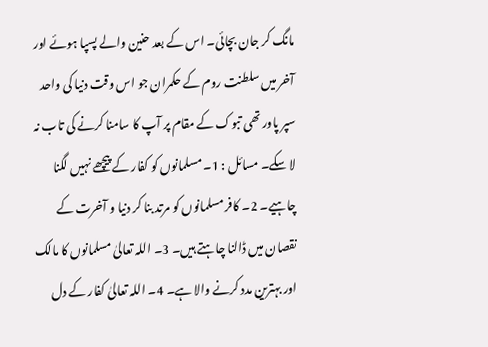مانگ کر جان بچائی۔ اس کے بعد حنین والے پسپا ہوئے اور آخر میں سلطنت روم کے حکمران جو اس وقت دنیا کی واحد سپر پاور تھی تبوک کے مقام پر آپ کا سامنا کرنے کی تاب نہ لا سکے۔ مسائل : 1۔ مسلمانوں کو کفار کے پیچھے نہیں لگنا چاہیے۔ 2۔ کافر مسلمانوں کو مرتد بنا کر دنیا و آخرت کے نقصان میں ڈالنا چاہتے ہیں۔ 3۔ اللہ تعالیٰ مسلمانوں کا مالک اور بہترین مدد کرنے والا ہے۔ 4۔ اللہ تعالیٰ کفار کے دل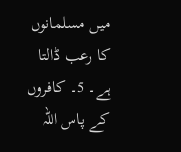میں مسلمانوں کا رعب ڈالتا ہے۔ 5۔ کافروں کے پاس اللہ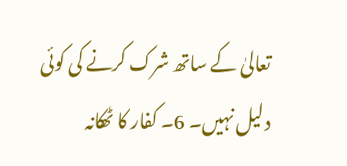تعالیٰ کے ساتھ شرک کرنے کی کوئی دلیل نہیں۔ 6۔ کفار کا ٹھکانہ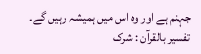جہنم ہے اور وہ اس میں ہمیشہ رہیں گے۔ تفسیر بالقرآن : شرک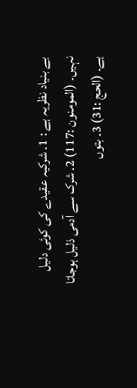بے بنیاد نظریہ ہے : 1۔ شرکیہ عقیدے کی کوئی دلیل نہیں۔ (المومنون :117) 2۔ شرک سے آدمی ذلیل ہوجاتا ہے۔ (الحج :31) 3۔ بتوں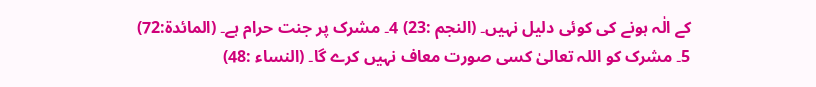کے الٰہ ہونے کی کوئی دلیل نہیں۔ (النجم :23) 4۔ مشرک پر جنت حرام ہے۔ (المائدۃ:72) 5۔ مشرک کو اللہ تعالیٰ کسی صورت معاف نہیں کرے گا۔ (النساء :48)